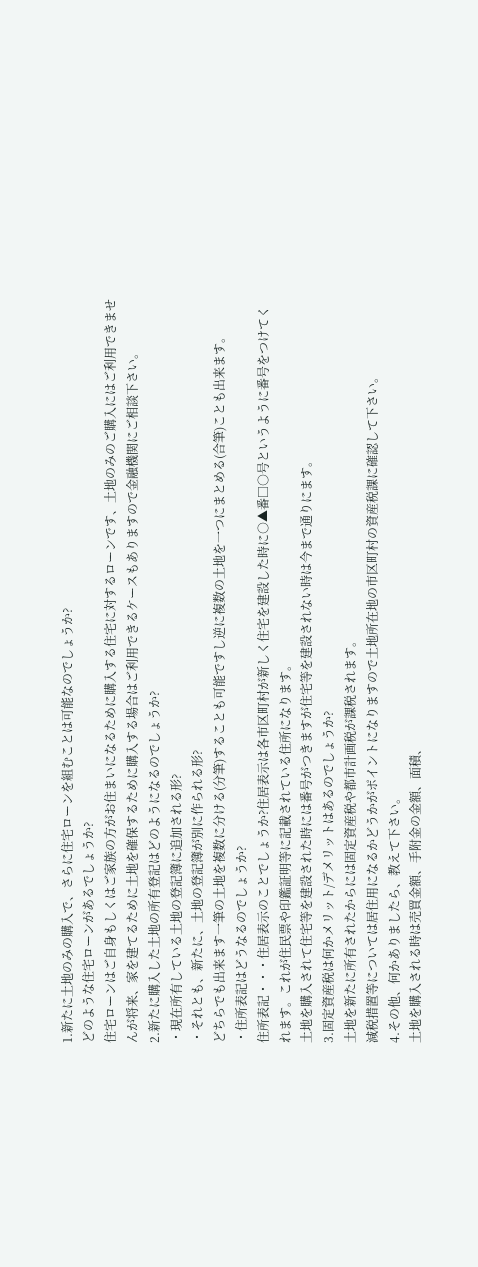1.新たに土地のみの購入で、さらに住宅ローンを組むことは可能なのでしょうか?
どのような住宅ローンがあるでしょうか?
住宅ローンはご自身もしくはご家族の方がお住まいになるために購入する住宅に対するローンです、土地のみのご購入にはご利用できませんが将来、家を建てるために土地を確保するために購入する場合はご利用できるケースもありますので金融機関にご相談下さい。
2.新たに購入した土地の所有登記はどのようになるのでしょうか?
・現在所有している土地の登記簿に追加される形?
・それとも、新たに、土地の登記簿が別に作られる形?
どちらでも出来ます一筆の土地を複数に分ける(分筆)することも可能ですし逆に複数の土地を一つにまとめる(合筆)ことも出来ます。
・住所表記はどうなるのでしょうか?
住所表記・・・住居表示のことでしょうか?住居表示は各市区町村が新しく住宅を建設した時に○▲番□○号というように番号をつけてくれます。これが住民票や印鑑証明等に記載されている住所になります。
土地を購入されて住宅等を建設された時には番号がつきますが住宅等を建設されない時は今まで通りにます。
3.固定資産税は何かメリット/デメリットはあるのでしょうか?
土地を新たに所有されたからには固定資産税や都市計画税が課税されます。
減税措置等については居住用になるかどうかがポイントになりますので土地所在地の市区町村の資産税課に確認して下さい。
4.その他、何かありましたら、教えて下さい。
土地を購入される時は売買金額、手附金の金額、面積、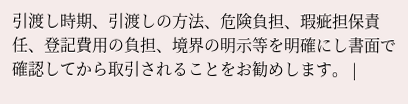引渡し時期、引渡しの方法、危険負担、瑕疵担保責任、登記費用の負担、境界の明示等を明確にし書面で確認してから取引されることをお勧めします。 |